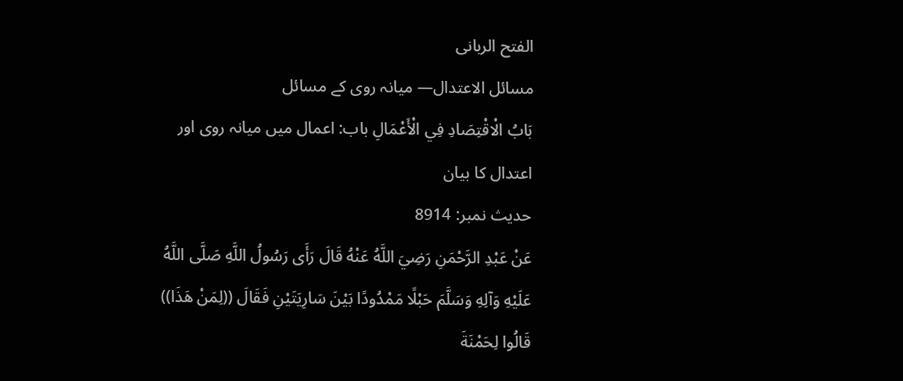الفتح الربانی
مسائل الاعتدال— میانہ روی کے مسائل
بَابُ الْاقْتِصَادِ فِي الْأَعْمَالِ باب: اعمال میں میانہ روی اور اعتدال کا بیان
حدیث نمبر: 8914
عَنْ عَبْدِ الرَّحْمَنِ رَضِيَ اللَّهُ عَنْهُ قَالَ رَأَى رَسُولُ اللَّهِ صَلَّى اللَّهُ عَلَيْهِ وَآلِهِ وَسَلَّمَ حَبْلًا مَمْدُودًا بَيْنَ سَارِيَتَيْنِ فَقَالَ ((لِمَنْ هَذَا)) قَالُوا لِحَمْنَةَ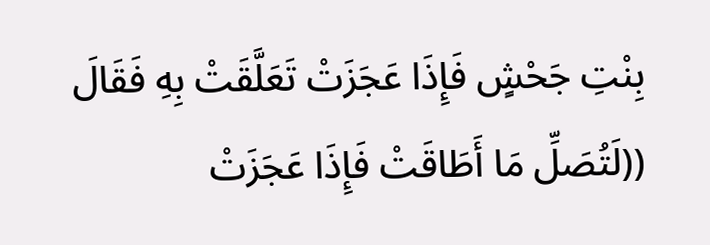بِنْتِ جَحْشٍ فَإِذَا عَجَزَتْ تَعَلَّقَتْ بِهِ فَقَالَ ((لَتُصَلِّ مَا أَطَاقَتْ فَإِذَا عَجَزَتْ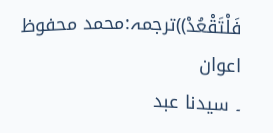فَلْتَقْعُدْ))ترجمہ:محمد محفوظ اعوان
۔ سیدنا عبد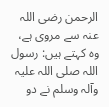الرحمن رضی اللہ عنہ سے مروی ہے، وہ کہتے ہیں: رسول اللہ صلی اللہ علیہ وآلہ وسلم نے دو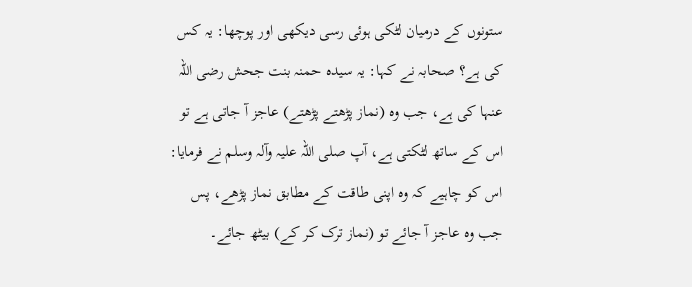ستونوں کے درمیان لٹکی ہوئی رسی دیکھی اور پوچھا: یہ کس کی ہے؟ صحابہ نے کہا: یہ سیدہ حمنہ بنت جحش رضی اللہ عنہا کی ہے، جب وہ (نماز پڑھتے پڑھتے) عاجز آ جاتی ہے تو اس کے ساتھ لٹکتی ہے، آپ صلی اللہ علیہ وآلہ وسلم نے فرمایا: اس کو چاہیے کہ وہ اپنی طاقت کے مطابق نماز پڑھے، پس جب وہ عاجز آ جائے تو (نماز ترک کر کے) بیٹھ جائے۔